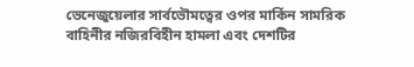ভেনেজুয়েলার সার্বভৌমত্বের ওপর মার্কিন সামরিক বাহিনীর নজিরবিহীন হামলা এবং দেশটির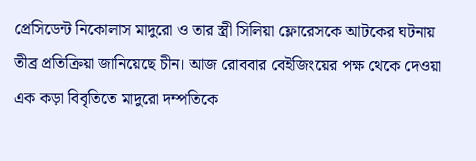প্রেসিডেন্ট নিকোলাস মাদুরো ও তার স্ত্রী সিলিয়া ফ্লোরেসকে আটকের ঘটনায় তীব্র প্রতিক্রিয়া জানিয়েছে চীন। আজ রোববার বেইজিংয়ের পক্ষ থেকে দেওয়া এক কড়া বিবৃতিতে মাদুরো দম্পতিকে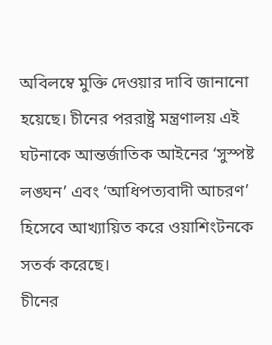অবিলম্বে মুক্তি দেওয়ার দাবি জানানো হয়েছে। চীনের পররাষ্ট্র মন্ত্রণালয় এই ঘটনাকে আন্তর্জাতিক আইনের ‘সুস্পষ্ট লঙ্ঘন’ এবং ‘আধিপত্যবাদী আচরণ’ হিসেবে আখ্যায়িত করে ওয়াশিংটনকে সতর্ক করেছে।
চীনের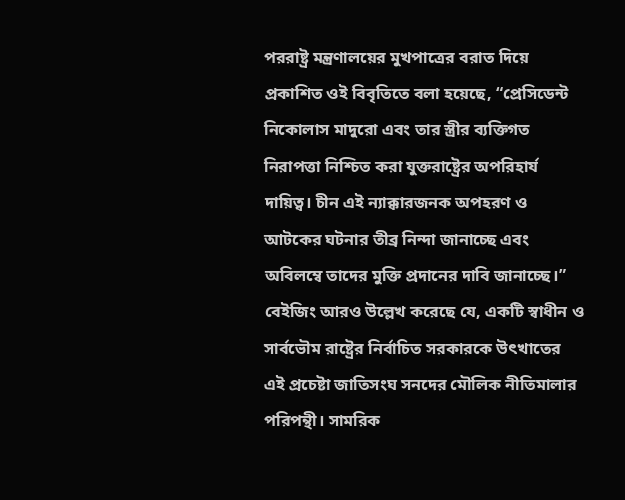পররাষ্ট্র মন্ত্রণালয়ের মুখপাত্রের বরাত দিয়ে প্রকাশিত ওই বিবৃতিতে বলা হয়েছে, “প্রেসিডেন্ট নিকোলাস মাদুরো এবং তার স্ত্রীর ব্যক্তিগত নিরাপত্তা নিশ্চিত করা যুক্তরাষ্ট্রের অপরিহার্য দায়িত্ব। চীন এই ন্যাক্কারজনক অপহরণ ও আটকের ঘটনার তীব্র নিন্দা জানাচ্ছে এবং অবিলম্বে তাদের মুক্তি প্রদানের দাবি জানাচ্ছে।” বেইজিং আরও উল্লেখ করেছে যে, একটি স্বাধীন ও সার্বভৌম রাষ্ট্রের নির্বাচিত সরকারকে উৎখাতের এই প্রচেষ্টা জাতিসংঘ সনদের মৌলিক নীতিমালার পরিপন্থী। সামরিক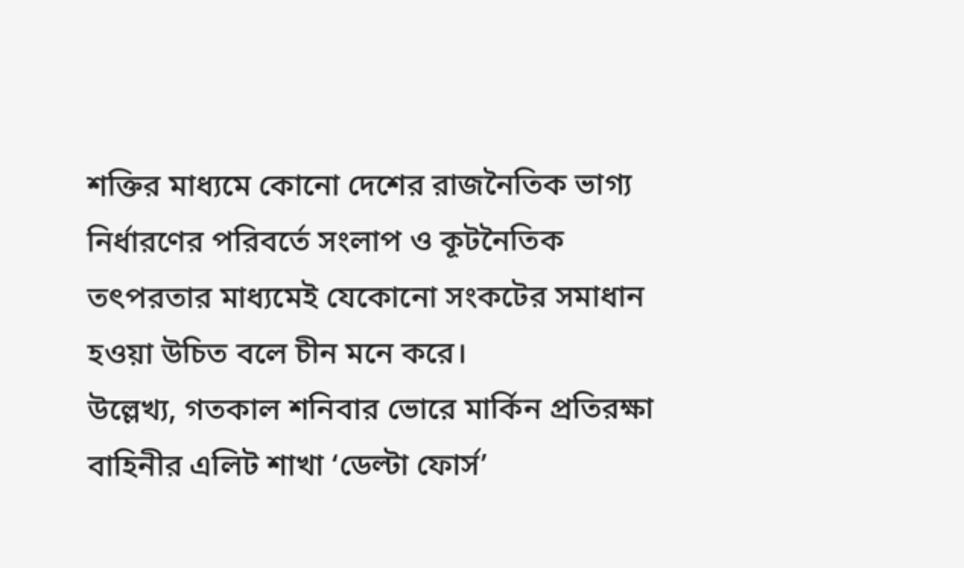শক্তির মাধ্যমে কোনো দেশের রাজনৈতিক ভাগ্য নির্ধারণের পরিবর্তে সংলাপ ও কূটনৈতিক তৎপরতার মাধ্যমেই যেকোনো সংকটের সমাধান হওয়া উচিত বলে চীন মনে করে।
উল্লেখ্য, গতকাল শনিবার ভোরে মার্কিন প্রতিরক্ষা বাহিনীর এলিট শাখা ‘ডেল্টা ফোর্স’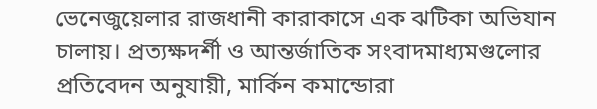ভেনেজুয়েলার রাজধানী কারাকাসে এক ঝটিকা অভিযান চালায়। প্রত্যক্ষদর্শী ও আন্তর্জাতিক সংবাদমাধ্যমগুলোর প্রতিবেদন অনুযায়ী, মার্কিন কমান্ডোরা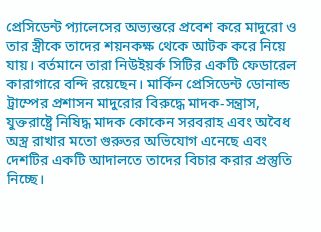প্রেসিডেন্ট প্যালেসের অভ্যন্তরে প্রবেশ করে মাদুরো ও তার স্ত্রীকে তাদের শয়নকক্ষ থেকে আটক করে নিয়ে যায়। বর্তমানে তারা নিউইয়র্ক সিটির একটি ফেডারেল কারাগারে বন্দি রয়েছেন। মার্কিন প্রেসিডেন্ট ডোনাল্ড ট্রাম্পের প্রশাসন মাদুরোর বিরুদ্ধে মাদক-সন্ত্রাস, যুক্তরাষ্ট্রে নিষিদ্ধ মাদক কোকেন সরবরাহ এবং অবৈধ অস্ত্র রাখার মতো গুরুতর অভিযোগ এনেছে এবং দেশটির একটি আদালতে তাদের বিচার করার প্রস্তুতি নিচ্ছে।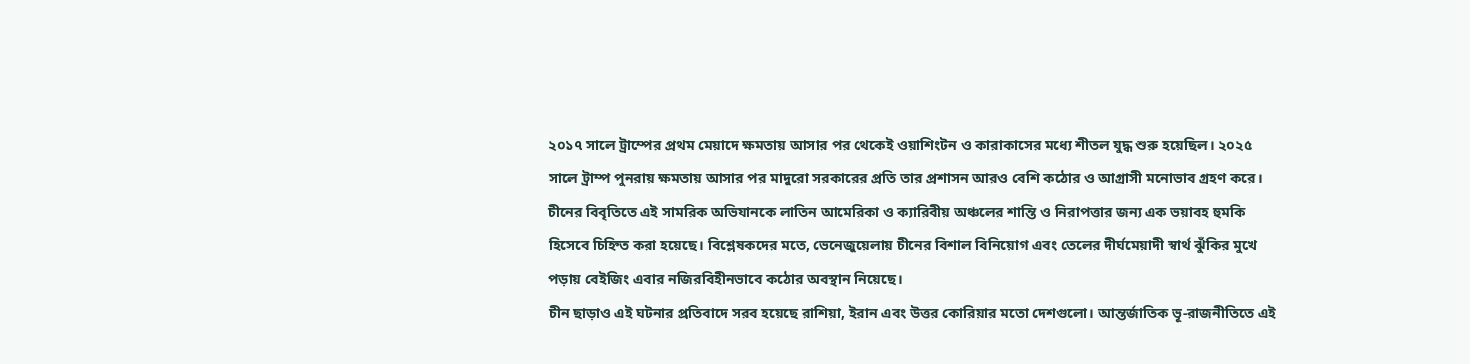২০১৭ সালে ট্রাম্পের প্রথম মেয়াদে ক্ষমতায় আসার পর থেকেই ওয়াশিংটন ও কারাকাসের মধ্যে শীতল যুদ্ধ শুরু হয়েছিল। ২০২৫ সালে ট্রাম্প পুনরায় ক্ষমতায় আসার পর মাদুরো সরকারের প্রতি তার প্রশাসন আরও বেশি কঠোর ও আগ্রাসী মনোভাব গ্রহণ করে। চীনের বিবৃতিতে এই সামরিক অভিযানকে লাতিন আমেরিকা ও ক্যারিবীয় অঞ্চলের শান্তি ও নিরাপত্তার জন্য এক ভয়াবহ হুমকি হিসেবে চিহ্নিত করা হয়েছে। বিশ্লেষকদের মতে, ভেনেজুয়েলায় চীনের বিশাল বিনিয়োগ এবং তেলের দীর্ঘমেয়াদী স্বার্থ ঝুঁকির মুখে পড়ায় বেইজিং এবার নজিরবিহীনভাবে কঠোর অবস্থান নিয়েছে।
চীন ছাড়াও এই ঘটনার প্রতিবাদে সরব হয়েছে রাশিয়া, ইরান এবং উত্তর কোরিয়ার মতো দেশগুলো। আন্তর্জাতিক ভূ-রাজনীতিতে এই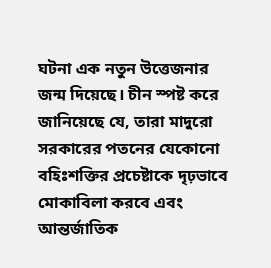ঘটনা এক নতুন উত্তেজনার জন্ম দিয়েছে। চীন স্পষ্ট করে জানিয়েছে যে, তারা মাদুরো সরকারের পতনের যেকোনো বহিঃশক্তির প্রচেষ্টাকে দৃঢ়ভাবে মোকাবিলা করবে এবং আন্তর্জাতিক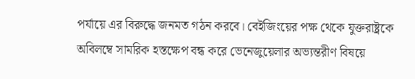পর্যায়ে এর বিরুদ্ধে জনমত গঠন করবে। বেইজিংয়ের পক্ষ থেকে যুক্তরাষ্ট্রকে অবিলম্বে সামরিক হস্তক্ষেপ বন্ধ করে ভেনেজুয়েলার অভ্যন্তরীণ বিষয়ে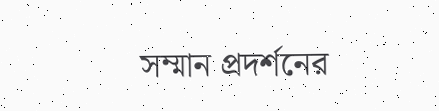সম্মান প্রদর্শনের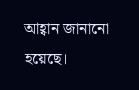আহ্বান জানানো হয়েছে।